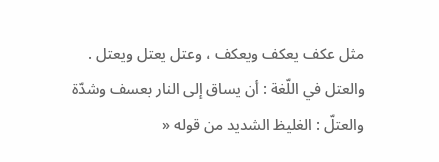مثل عكف يعكف ويعكف ، وعتل يعتل ويعتل . والعتل في اللّغة : أن يساق إلى النار بعسف وشدّة والعتلّ : الغليظ الشديد من قوله «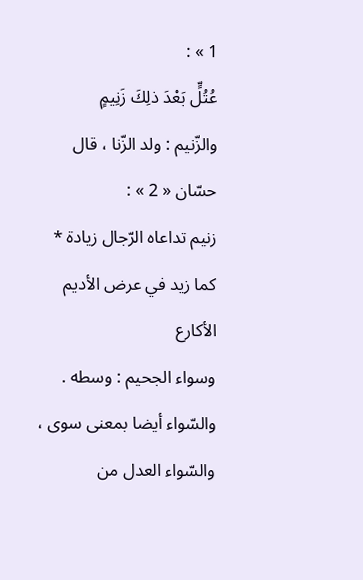1 » :
عُتُلٍّ بَعْدَ ذلِكَ زَنِيمٍ
والزّنيم : ولد الزّنا ، قال حسّان « 2 » :
زنيم تداعاه الرّجال زيادة * كما زيد في عرض الأديم الأكارع
وسواء الجحيم : وسطه . والسّواء أيضا بمعنى سوى ، والسّواء العدل من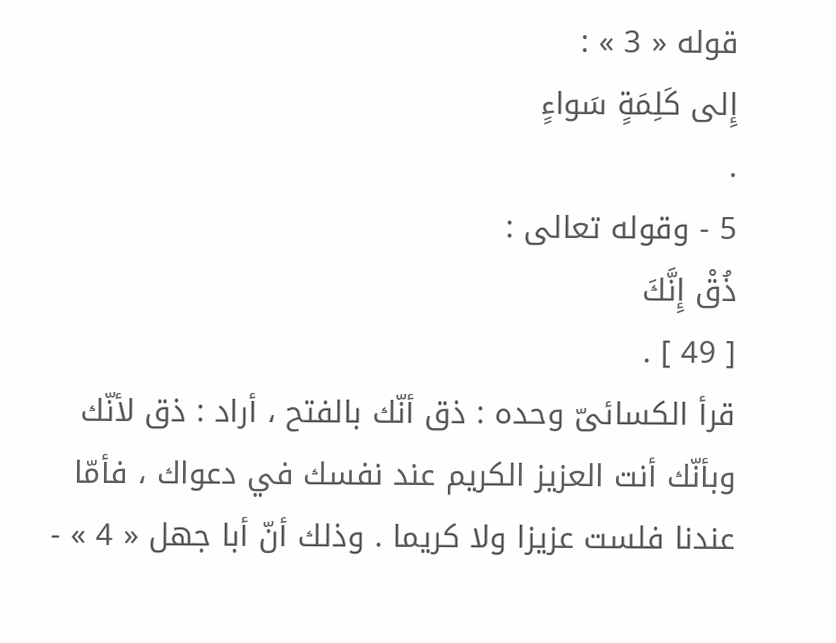قوله « 3 » :
إِلى كَلِمَةٍ سَواءٍ
.
5 - وقوله تعالى :
ذُقْ إِنَّكَ
[ 49 ] .
قرأ الكسائىّ وحده : ذق أنّك بالفتح ، أراد : ذق لأنّك وبأنّك أنت العزيز الكريم عند نفسك في دعواك ، فأمّا عندنا فلست عزيزا ولا كريما . وذلك أنّ أبا جهل « 4 » -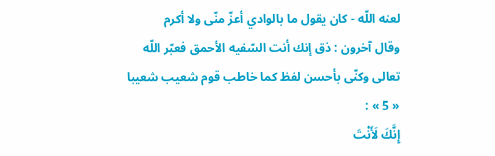لعنه اللّه - كان يقول ما بالوادي أعزّ منّى ولا أكرم
وقال آخرون : ذق إنك أنت السّفيه الأحمق فعبّر اللّه تعالى وكنّى بأحسن لفظ كما خاطب قوم شعيب شعيبا « 5 » :
إِنَّكَ لَأَنْتَ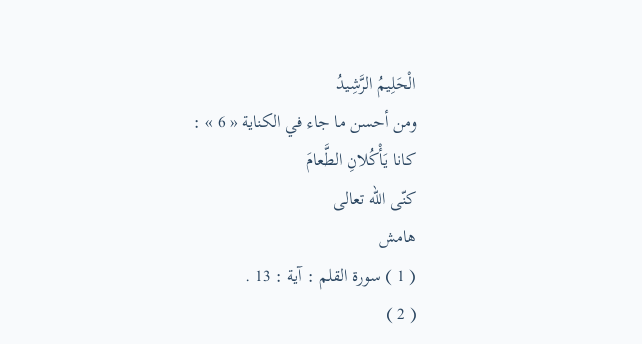الْحَلِيمُ الرَّشِيدُ
ومن أحسن ما جاء في الكناية « 6 » :
كانا يَأْكُلانِ الطَّعامَ
كنّى اللّه تعالى
هامش
( 1 ) سورة القلم : آية : 13 .
( 2 )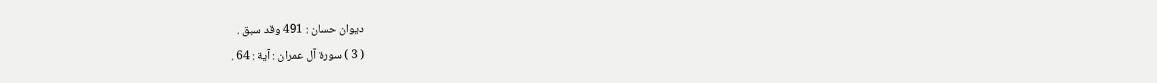ديوان حسان : 491 وقد سبق .
( 3 ) سورة آل عمران : آية : 64 .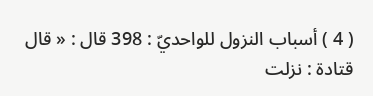( 4 ) أسباب النزول للواحديّ : 398 قال : « قال قتادة : نزلت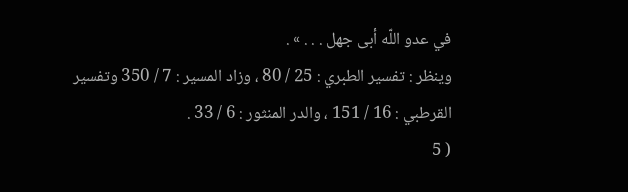في عدو اللّه أبى جهل . . . » .
وينظر : تفسير الطبري : 25 / 80 ، وزاد المسير : 7 / 350 وتفسير القرطبي : 16 / 151 ، والدر المنثور : 6 / 33 .
( 5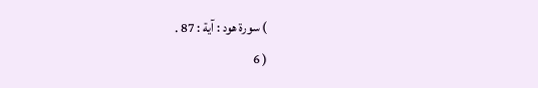) سورة هود : آية : 87 .
( 6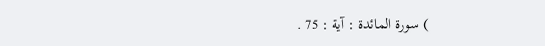) سورة المائدة : آية : 75 .